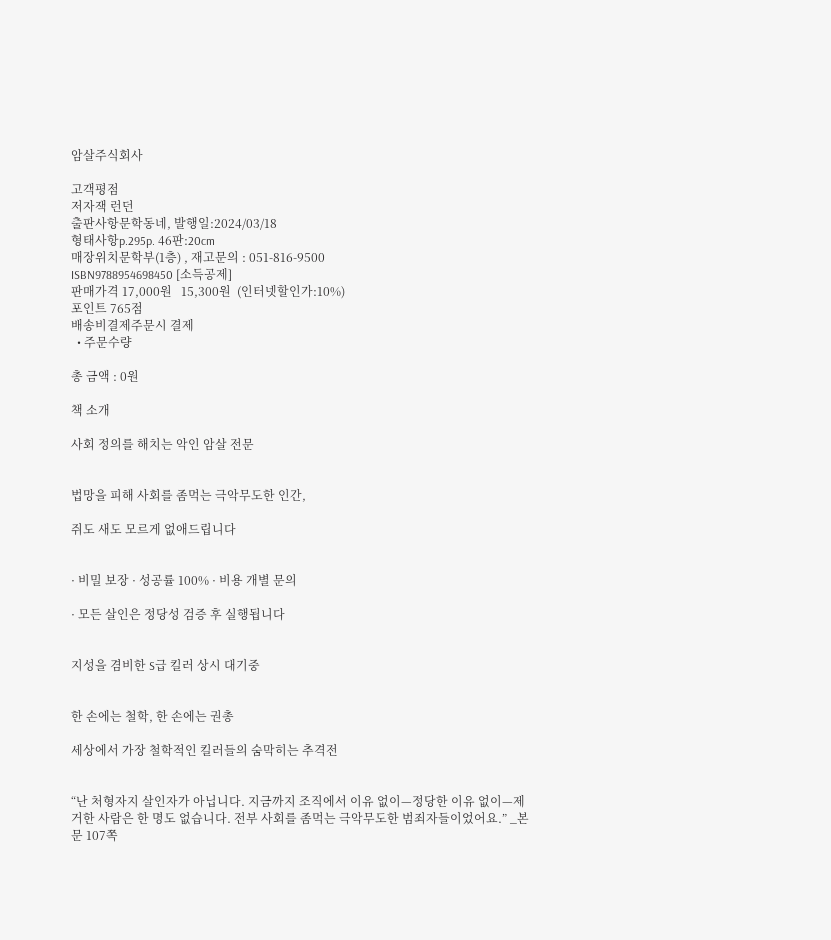암살주식회사

고객평점
저자잭 런던
출판사항문학동네, 발행일:2024/03/18
형태사항p.295p. 46판:20cm
매장위치문학부(1층) , 재고문의 : 051-816-9500
ISBN9788954698450 [소득공제]
판매가격 17,000원   15,300원  (인터넷할인가:10%)
포인트 765점
배송비결제주문시 결제
  • 주문수량

총 금액 : 0원

책 소개

사회 정의를 해치는 악인 암살 전문


법망을 피해 사회를 좀먹는 극악무도한 인간,

쥐도 새도 모르게 없애드립니다


· 비밀 보장 · 성공률 100% · 비용 개별 문의

· 모든 살인은 정당성 검증 후 실행됩니다


지성을 겸비한 S급 킬러 상시 대기중


한 손에는 철학, 한 손에는 권총

세상에서 가장 철학적인 킬러들의 숨막히는 추격전


“난 처형자지 살인자가 아닙니다. 지금까지 조직에서 이유 없이—정당한 이유 없이—제거한 사람은 한 명도 없습니다. 전부 사회를 좀먹는 극악무도한 범죄자들이었어요.” _본문 107쪽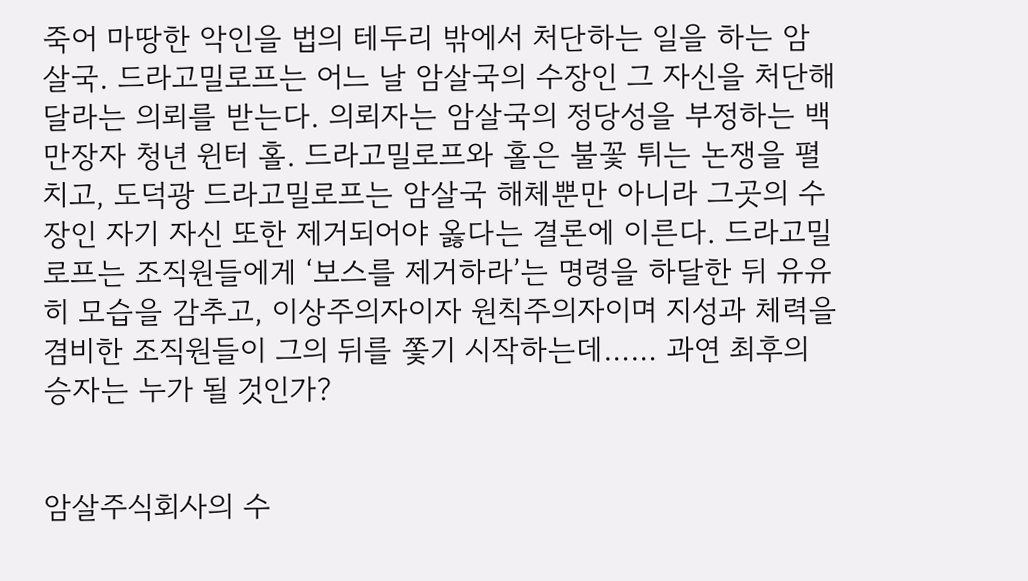죽어 마땅한 악인을 법의 테두리 밖에서 처단하는 일을 하는 암살국. 드라고밀로프는 어느 날 암살국의 수장인 그 자신을 처단해달라는 의뢰를 받는다. 의뢰자는 암살국의 정당성을 부정하는 백만장자 청년 윈터 홀. 드라고밀로프와 홀은 불꽃 튀는 논쟁을 펼치고, 도덕광 드라고밀로프는 암살국 해체뿐만 아니라 그곳의 수장인 자기 자신 또한 제거되어야 옳다는 결론에 이른다. 드라고밀로프는 조직원들에게 ‘보스를 제거하라’는 명령을 하달한 뒤 유유히 모습을 감추고, 이상주의자이자 원칙주의자이며 지성과 체력을 겸비한 조직원들이 그의 뒤를 쫓기 시작하는데…… 과연 최후의 승자는 누가 될 것인가?


암살주식회사의 수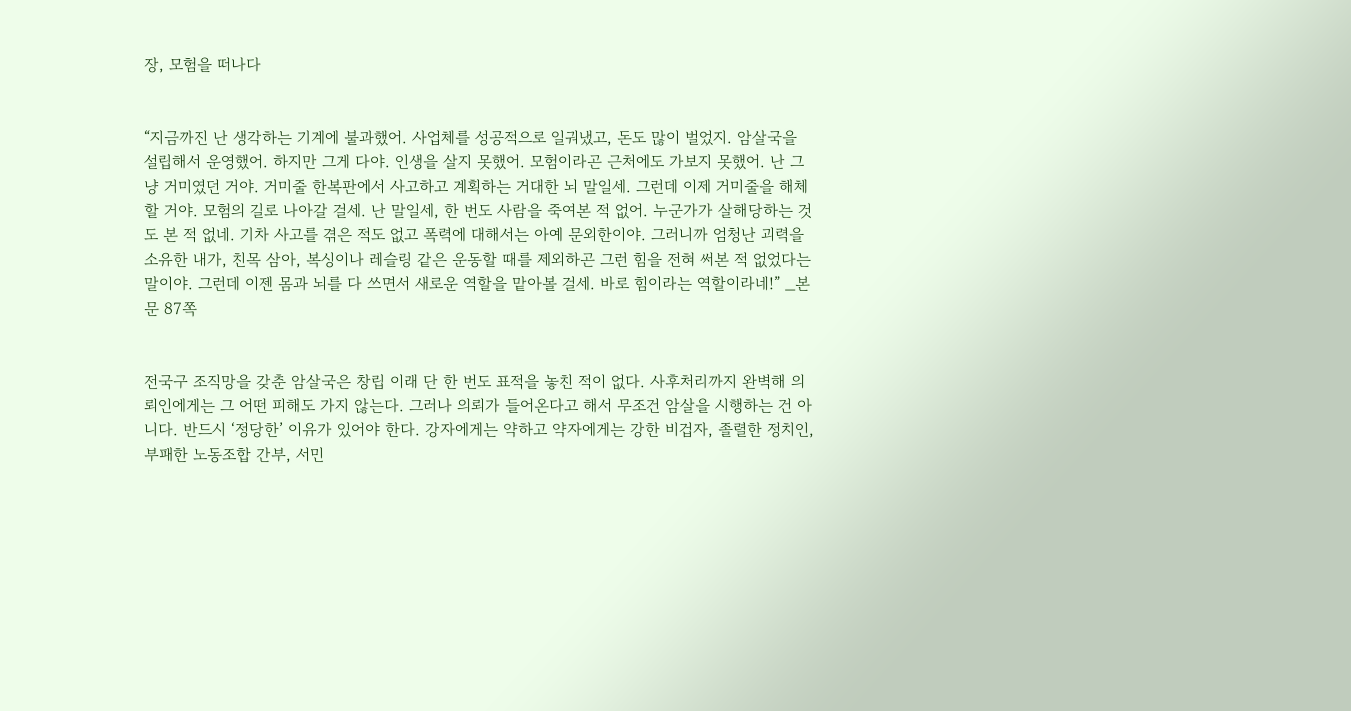장, 모험을 떠나다


“지금까진 난 생각하는 기계에 불과했어. 사업체를 성공적으로 일궈냈고, 돈도 많이 벌었지. 암살국을 설립해서 운영했어. 하지만 그게 다야. 인생을 살지 못했어. 모험이라곤 근처에도 가보지 못했어. 난 그냥 거미였던 거야. 거미줄 한복판에서 사고하고 계획하는 거대한 뇌 말일세. 그런데 이제 거미줄을 해체할 거야. 모험의 길로 나아갈 걸세. 난 말일세, 한 번도 사람을 죽여본 적 없어. 누군가가 살해당하는 것도 본 적 없네. 기차 사고를 겪은 적도 없고 폭력에 대해서는 아예 문외한이야. 그러니까 엄청난 괴력을 소유한 내가, 친목 삼아, 복싱이나 레슬링 같은 운동할 때를 제외하곤 그런 힘을 전혀 써본 적 없었다는 말이야. 그런데 이젠 몸과 뇌를 다 쓰면서 새로운 역할을 맡아볼 걸세. 바로 힘이라는 역할이라네!” _본문 87쪽


전국구 조직망을 갖춘 암살국은 창립 이래 단 한 번도 표적을 놓친 적이 없다. 사후처리까지 완벽해 의뢰인에게는 그 어떤 피해도 가지 않는다. 그러나 의뢰가 들어온다고 해서 무조건 암살을 시행하는 건 아니다. 반드시 ‘정당한’ 이유가 있어야 한다. 강자에게는 약하고 약자에게는 강한 비겁자, 졸렬한 정치인, 부패한 노동조합 간부, 서민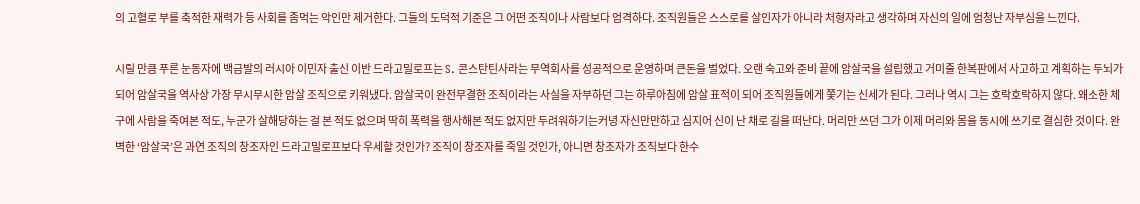의 고혈로 부를 축적한 재력가 등 사회를 좀먹는 악인만 제거한다. 그들의 도덕적 기준은 그 어떤 조직이나 사람보다 엄격하다. 조직원들은 스스로를 살인자가 아니라 처형자라고 생각하며 자신의 일에 엄청난 자부심을 느낀다.

시릴 만큼 푸른 눈동자에 백금발의 러시아 이민자 출신 이반 드라고밀로프는 S. 콘스탄틴사라는 무역회사를 성공적으로 운영하며 큰돈을 벌었다. 오랜 숙고와 준비 끝에 암살국을 설립했고 거미줄 한복판에서 사고하고 계획하는 두뇌가 되어 암살국을 역사상 가장 무시무시한 암살 조직으로 키워냈다. 암살국이 완전무결한 조직이라는 사실을 자부하던 그는 하루아침에 암살 표적이 되어 조직원들에게 쫓기는 신세가 된다. 그러나 역시 그는 호락호락하지 않다. 왜소한 체구에 사람을 죽여본 적도, 누군가 살해당하는 걸 본 적도 없으며 딱히 폭력을 행사해본 적도 없지만 두려워하기는커녕 자신만만하고 심지어 신이 난 채로 길을 떠난다. 머리만 쓰던 그가 이제 머리와 몸을 동시에 쓰기로 결심한 것이다. 완벽한 ‘암살국’은 과연 조직의 창조자인 드라고밀로프보다 우세할 것인가? 조직이 창조자를 죽일 것인가, 아니면 창조자가 조직보다 한수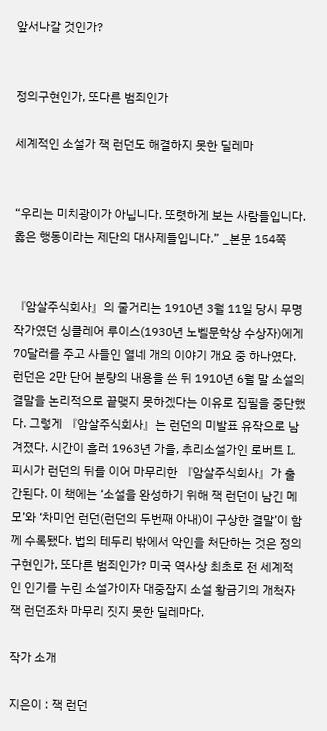앞서나갈 것인가?


정의구현인가, 또다른 범죄인가

세계적인 소설가 잭 런던도 해결하지 못한 딜레마


“우리는 미치광이가 아닙니다. 또렷하게 보는 사람들입니다. 옳은 행동이라는 제단의 대사제들입니다.” _본문 154쪽


『암살주식회사』의 줄거리는 1910년 3월 11일 당시 무명 작가였던 싱클레어 루이스(1930년 노벨문학상 수상자)에게 70달러를 주고 사들인 열네 개의 이야기 개요 중 하나였다. 런던은 2만 단어 분량의 내용을 쓴 뒤 1910년 6월 말 소설의 결말을 논리적으로 끝맺지 못하겠다는 이유로 집필을 중단했다. 그렇게 『암살주식회사』는 런던의 미발표 유작으로 남겨졌다. 시간이 흘러 1963년 가을, 추리소설가인 로버트 L. 피시가 런던의 뒤를 이어 마무리한 『암살주식회사』가 출간된다. 이 책에는 ‘소설을 완성하기 위해 잭 런던이 남긴 메모’와 ‘차미언 런던(런던의 두번째 아내)이 구상한 결말’이 함께 수록됐다. 법의 테두리 밖에서 악인을 처단하는 것은 정의구현인가, 또다른 범죄인가? 미국 역사상 최초로 전 세계적인 인기를 누린 소설가이자 대중잡지 소설 황금기의 개척자 잭 런던조차 마무리 짓지 못한 딜레마다.

작가 소개

지은이 : 잭 런던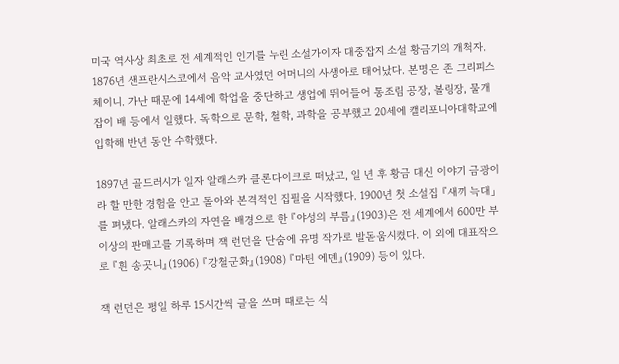미국 역사상 최초로 전 세계적인 인기를 누린 소설가이자 대중잡지 소설 황금기의 개척자. 1876년 샌프란시스코에서 음악 교사였던 어머니의 사생아로 태어났다. 본명은 존 그리피스 체이니. 가난 때문에 14세에 학업을 중단하고 생업에 뛰어들어 통조림 공장, 볼링장, 물개잡이 배 등에서 일했다. 독학으로 문학, 철학, 과학을 공부했고 20세에 캘리포니아대학교에 입학해 반년 동안 수학했다.

1897년 골드러시가 일자 알래스카 클론다이크로 떠났고, 일 년 후 황금 대신 이야기 금광이라 할 만한 경험을 안고 돌아와 본격적인 집필을 시작했다. 1900년 첫 소설집 『새끼 늑대」를 펴냈다. 알래스카의 자연을 배경으로 한 『야성의 부름』(1903)은 전 세계에서 600만 부 이상의 판매고를 기록하며 잭 런던을 단숨에 유명 작가로 발돋움시켰다. 이 외에 대표작으로 『흰 송곳니』(1906) 『강철군화』(1908) 『마틴 에덴』(1909) 등이 있다.

잭 런던은 평일 하루 15시간씩 글을 쓰며 때로는 식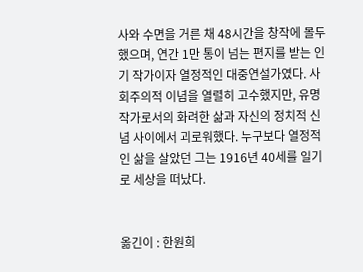사와 수면을 거른 채 48시간을 창작에 몰두했으며, 연간 1만 통이 넘는 편지를 받는 인기 작가이자 열정적인 대중연설가였다. 사회주의적 이념을 열렬히 고수했지만, 유명 작가로서의 화려한 삶과 자신의 정치적 신념 사이에서 괴로워했다. 누구보다 열정적인 삶을 살았던 그는 1916년 40세를 일기로 세상을 떠났다.


옮긴이 : 한원희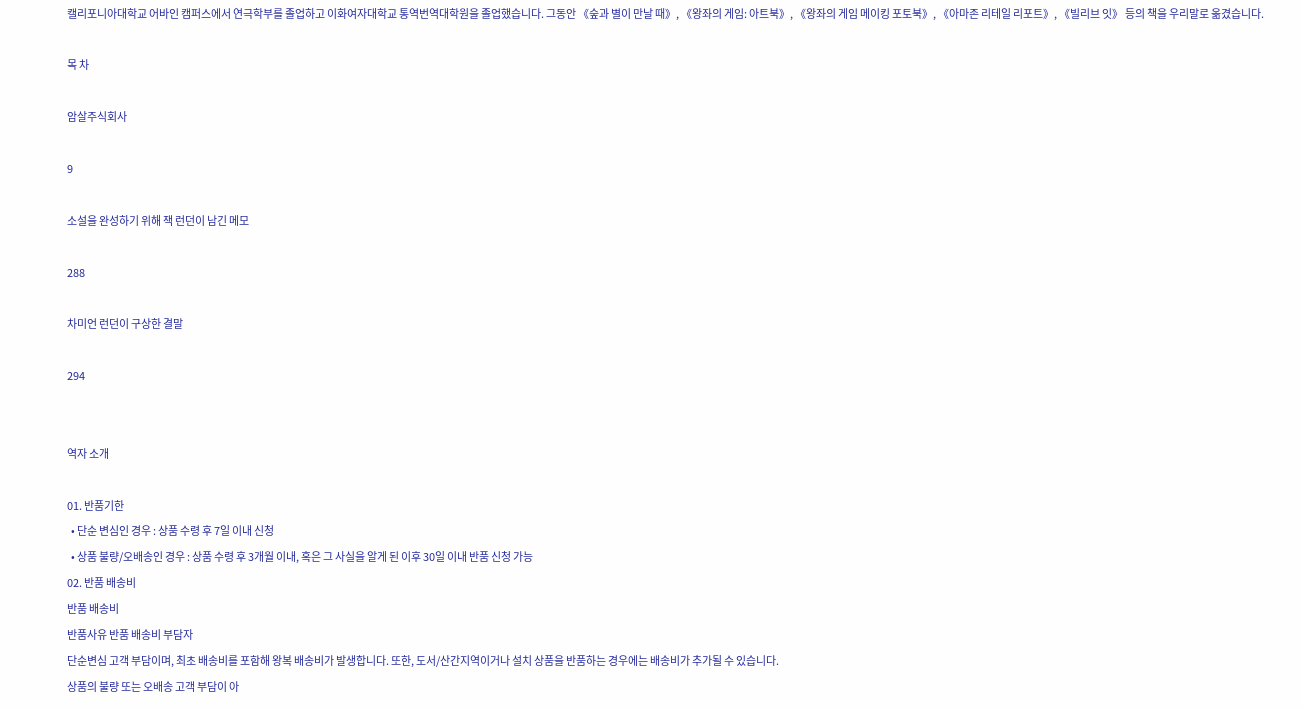캘리포니아대학교 어바인 캠퍼스에서 연극학부를 졸업하고 이화여자대학교 통역번역대학원을 졸업했습니다. 그동안 《숲과 별이 만날 때》, 《왕좌의 게임: 아트북》, 《왕좌의 게임 메이킹 포토북》, 《아마존 리테일 리포트》, 《빌리브 잇》 등의 책을 우리말로 옮겼습니다.

목 차

암살주식회사

9

소설을 완성하기 위해 잭 런던이 남긴 메모

288

차미언 런던이 구상한 결말

294


역자 소개

01. 반품기한
  • 단순 변심인 경우 : 상품 수령 후 7일 이내 신청
  • 상품 불량/오배송인 경우 : 상품 수령 후 3개월 이내, 혹은 그 사실을 알게 된 이후 30일 이내 반품 신청 가능
02. 반품 배송비
반품 배송비
반품사유 반품 배송비 부담자
단순변심 고객 부담이며, 최초 배송비를 포함해 왕복 배송비가 발생합니다. 또한, 도서/산간지역이거나 설치 상품을 반품하는 경우에는 배송비가 추가될 수 있습니다.
상품의 불량 또는 오배송 고객 부담이 아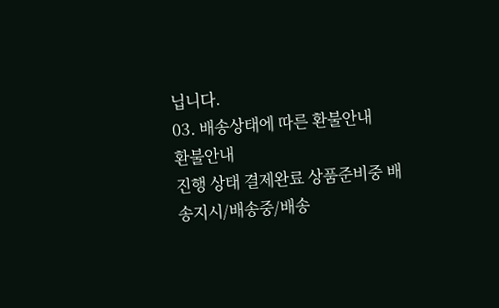닙니다.
03. 배송상태에 따른 환불안내
환불안내
진행 상태 결제완료 상품준비중 배송지시/배송중/배송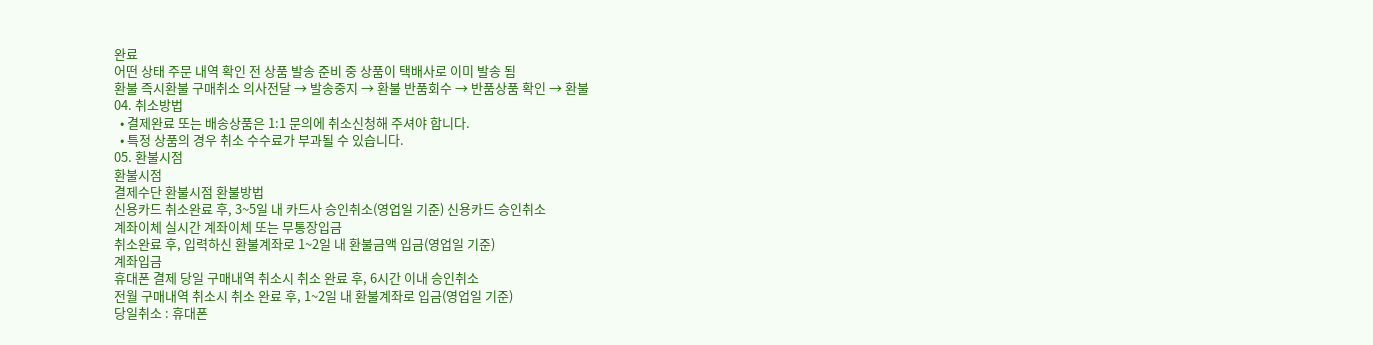완료
어떤 상태 주문 내역 확인 전 상품 발송 준비 중 상품이 택배사로 이미 발송 됨
환불 즉시환불 구매취소 의사전달 → 발송중지 → 환불 반품회수 → 반품상품 확인 → 환불
04. 취소방법
  • 결제완료 또는 배송상품은 1:1 문의에 취소신청해 주셔야 합니다.
  • 특정 상품의 경우 취소 수수료가 부과될 수 있습니다.
05. 환불시점
환불시점
결제수단 환불시점 환불방법
신용카드 취소완료 후, 3~5일 내 카드사 승인취소(영업일 기준) 신용카드 승인취소
계좌이체 실시간 계좌이체 또는 무통장입금
취소완료 후, 입력하신 환불계좌로 1~2일 내 환불금액 입금(영업일 기준)
계좌입금
휴대폰 결제 당일 구매내역 취소시 취소 완료 후, 6시간 이내 승인취소
전월 구매내역 취소시 취소 완료 후, 1~2일 내 환불계좌로 입금(영업일 기준)
당일취소 : 휴대폰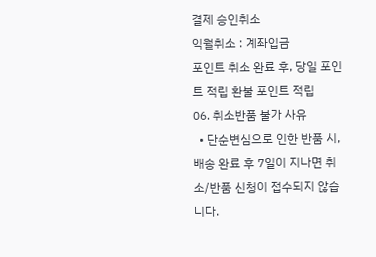결제 승인취소
익월취소 : 계좌입금
포인트 취소 완료 후, 당일 포인트 적립 환불 포인트 적립
06. 취소반품 불가 사유
  • 단순변심으로 인한 반품 시, 배송 완료 후 7일이 지나면 취소/반품 신청이 접수되지 않습니다.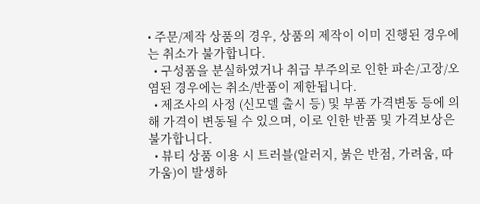• 주문/제작 상품의 경우, 상품의 제작이 이미 진행된 경우에는 취소가 불가합니다.
  • 구성품을 분실하였거나 취급 부주의로 인한 파손/고장/오염된 경우에는 취소/반품이 제한됩니다.
  • 제조사의 사정 (신모델 출시 등) 및 부품 가격변동 등에 의해 가격이 변동될 수 있으며, 이로 인한 반품 및 가격보상은 불가합니다.
  • 뷰티 상품 이용 시 트러블(알러지, 붉은 반점, 가려움, 따가움)이 발생하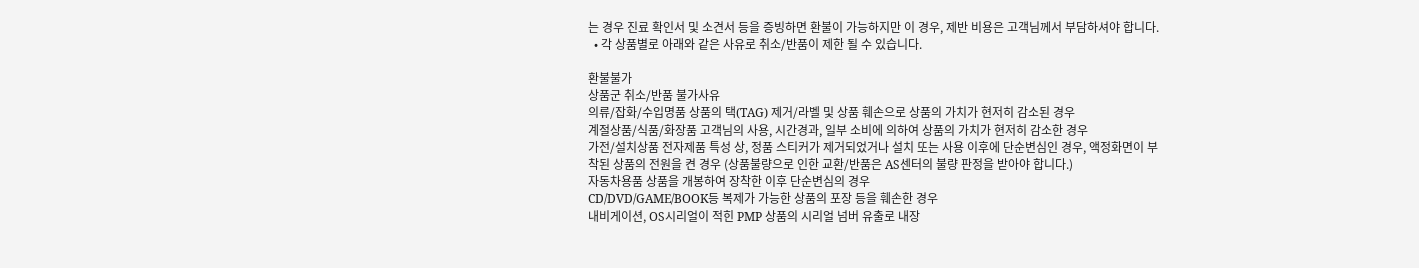는 경우 진료 확인서 및 소견서 등을 증빙하면 환불이 가능하지만 이 경우, 제반 비용은 고객님께서 부담하셔야 합니다.
  • 각 상품별로 아래와 같은 사유로 취소/반품이 제한 될 수 있습니다.

환불불가
상품군 취소/반품 불가사유
의류/잡화/수입명품 상품의 택(TAG) 제거/라벨 및 상품 훼손으로 상품의 가치가 현저히 감소된 경우
계절상품/식품/화장품 고객님의 사용, 시간경과, 일부 소비에 의하여 상품의 가치가 현저히 감소한 경우
가전/설치상품 전자제품 특성 상, 정품 스티커가 제거되었거나 설치 또는 사용 이후에 단순변심인 경우, 액정화면이 부착된 상품의 전원을 켠 경우 (상품불량으로 인한 교환/반품은 AS센터의 불량 판정을 받아야 합니다.)
자동차용품 상품을 개봉하여 장착한 이후 단순변심의 경우
CD/DVD/GAME/BOOK등 복제가 가능한 상품의 포장 등을 훼손한 경우
내비게이션, OS시리얼이 적힌 PMP 상품의 시리얼 넘버 유출로 내장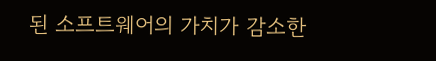된 소프트웨어의 가치가 감소한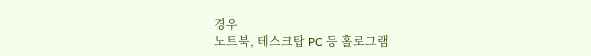경우
노트북, 테스크탑 PC 등 홀로그램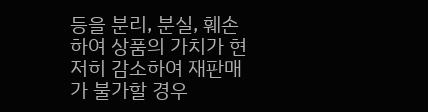등을 분리, 분실, 훼손하여 상품의 가치가 현저히 감소하여 재판매가 불가할 경우